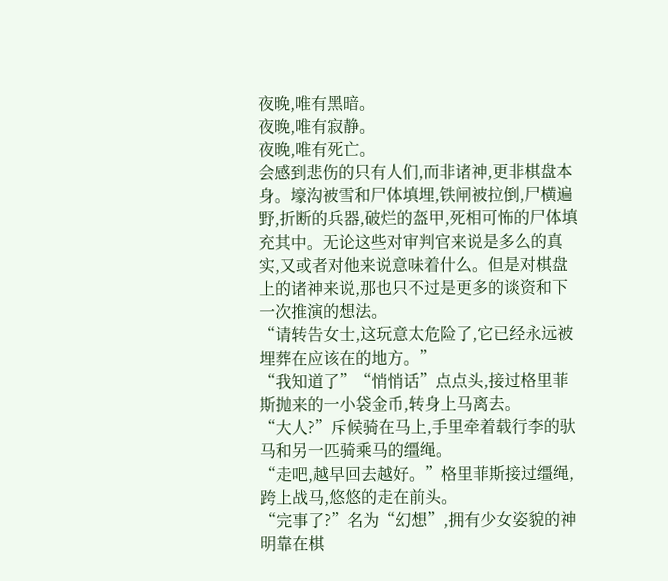夜晚,唯有黑暗。
夜晚,唯有寂静。
夜晚,唯有死亡。
会感到悲伤的只有人们,而非诸神,更非棋盘本身。壕沟被雪和尸体填埋,铁闸被拉倒,尸横遍野,折断的兵器,破烂的盔甲,死相可怖的尸体填充其中。无论这些对审判官来说是多么的真实,又或者对他来说意味着什么。但是对棋盘上的诸神来说,那也只不过是更多的谈资和下一次推演的想法。
“请转告女士,这玩意太危险了,它已经永远被埋葬在应该在的地方。”
“我知道了”“悄悄话”点点头,接过格里菲斯抛来的一小袋金币,转身上马离去。
“大人?”斥候骑在马上,手里牵着载行李的驮马和另一匹骑乘马的缰绳。
“走吧,越早回去越好。”格里菲斯接过缰绳,跨上战马,悠悠的走在前头。
“完事了?”名为“幻想”,拥有少女姿貌的神明靠在棋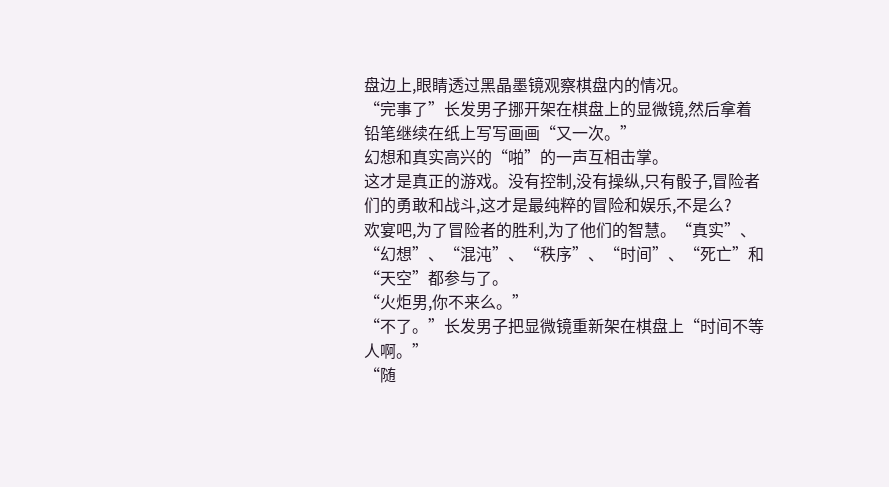盘边上,眼睛透过黑晶墨镜观察棋盘内的情况。
“完事了”长发男子挪开架在棋盘上的显微镜,然后拿着铅笔继续在纸上写写画画“又一次。”
幻想和真实高兴的“啪”的一声互相击掌。
这才是真正的游戏。没有控制,没有操纵,只有骰子,冒险者们的勇敢和战斗,这才是最纯粹的冒险和娱乐,不是么?
欢宴吧,为了冒险者的胜利,为了他们的智慧。“真实”、“幻想”、“混沌”、“秩序”、“时间”、“死亡”和“天空”都参与了。
“火炬男,你不来么。”
“不了。”长发男子把显微镜重新架在棋盘上“时间不等人啊。”
“随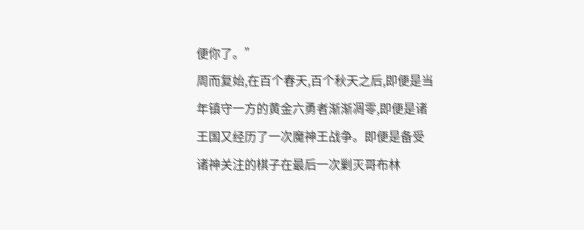便你了。”
周而复始,在百个春天,百个秋天之后,即便是当年镇守一方的黄金六勇者渐渐凋零,即便是诸王国又经历了一次魔神王战争。即便是备受诸神关注的棋子在最后一次剿灭哥布林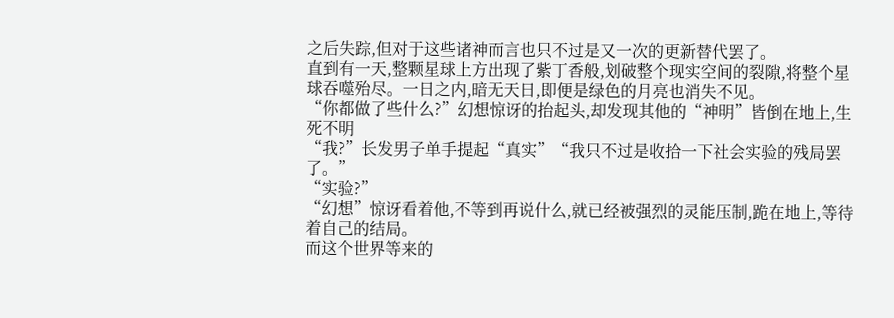之后失踪,但对于这些诸神而言也只不过是又一次的更新替代罢了。
直到有一天,整颗星球上方出现了紫丁香般,划破整个现实空间的裂隙,将整个星球吞噬殆尽。一日之内,暗无天日,即便是绿色的月亮也消失不见。
“你都做了些什么?”幻想惊讶的抬起头,却发现其他的“神明”皆倒在地上,生死不明
“我?”长发男子单手提起“真实”“我只不过是收拾一下社会实验的残局罢了。”
“实验?”
“幻想”惊讶看着他,不等到再说什么,就已经被强烈的灵能压制,跪在地上,等待着自己的结局。
而这个世界等来的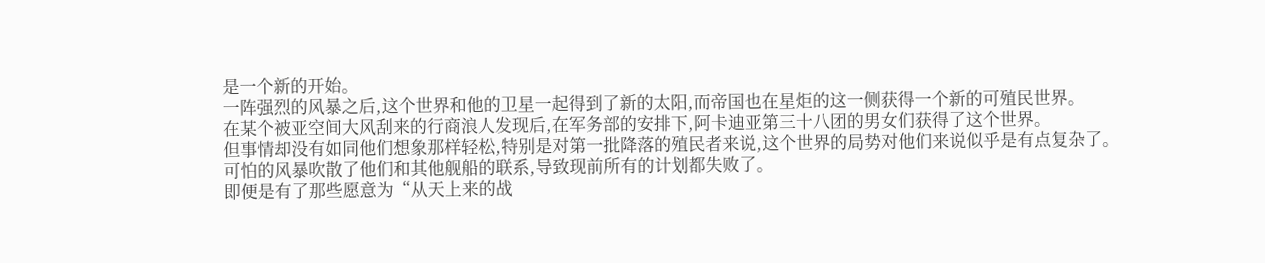是一个新的开始。
一阵强烈的风暴之后,这个世界和他的卫星一起得到了新的太阳,而帝国也在星炬的这一侧获得一个新的可殖民世界。
在某个被亚空间大风刮来的行商浪人发现后,在军务部的安排下,阿卡迪亚第三十八团的男女们获得了这个世界。
但事情却没有如同他们想象那样轻松,特别是对第一批降落的殖民者来说,这个世界的局势对他们来说似乎是有点复杂了。
可怕的风暴吹散了他们和其他舰船的联系,导致现前所有的计划都失败了。
即便是有了那些愿意为“从天上来的战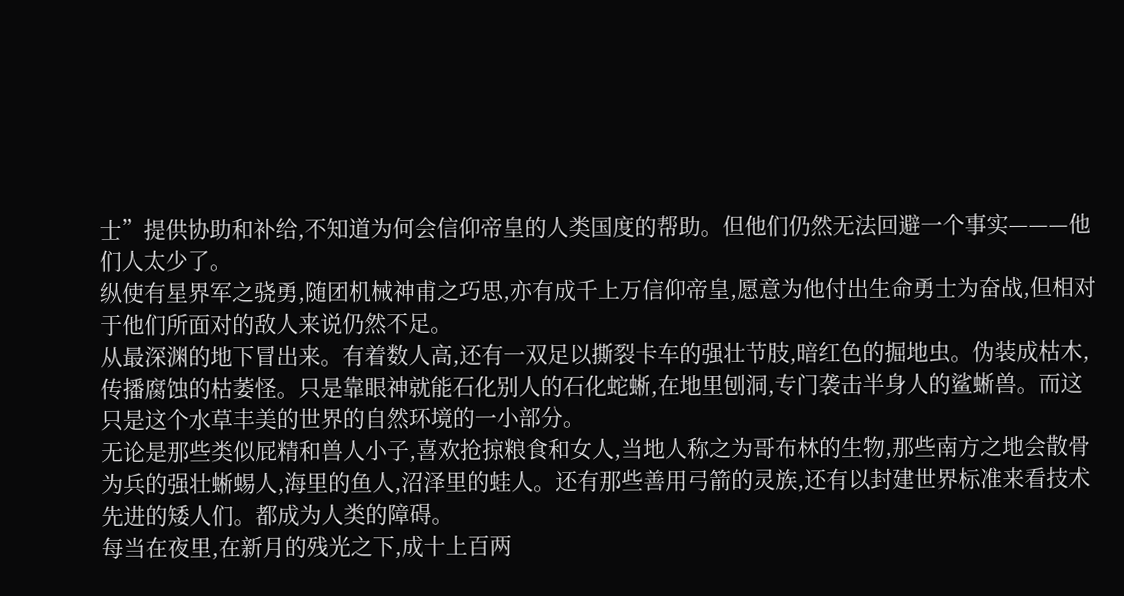士”提供协助和补给,不知道为何会信仰帝皇的人类国度的帮助。但他们仍然无法回避一个事实———他们人太少了。
纵使有星界军之骁勇,随团机械神甫之巧思,亦有成千上万信仰帝皇,愿意为他付出生命勇士为奋战,但相对于他们所面对的敌人来说仍然不足。
从最深渊的地下冒出来。有着数人高,还有一双足以撕裂卡车的强壮节肢,暗红色的掘地虫。伪装成枯木,传播腐蚀的枯萎怪。只是靠眼神就能石化别人的石化蛇蜥,在地里刨洞,专门袭击半身人的鲨蜥兽。而这只是这个水草丰美的世界的自然环境的一小部分。
无论是那些类似屁精和兽人小子,喜欢抢掠粮食和女人,当地人称之为哥布林的生物,那些南方之地会散骨为兵的强壮蜥蜴人,海里的鱼人,沼泽里的蛙人。还有那些善用弓箭的灵族,还有以封建世界标准来看技术先进的矮人们。都成为人类的障碍。
每当在夜里,在新月的残光之下,成十上百两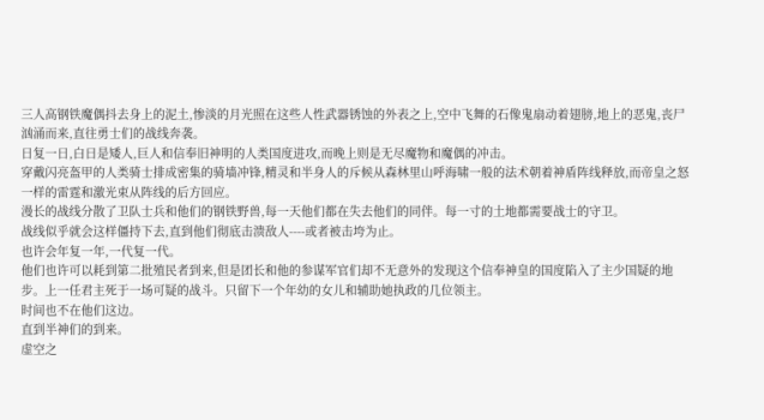三人高钢铁魔偶抖去身上的泥土,惨淡的月光照在这些人性武器锈蚀的外表之上,空中飞舞的石像鬼扇动着翅膀,地上的恶鬼,丧尸汹涌而来,直往勇士们的战线奔袭。
日复一日,白日是矮人,巨人和信奉旧神明的人类国度进攻,而晚上则是无尽魔物和魔偶的冲击。
穿戴闪亮盔甲的人类骑士排成密集的骑墙冲锋,精灵和半身人的斥候从森林里山呼海啸一般的法术朝着神盾阵线释放,而帝皇之怒一样的雷霆和激光束从阵线的后方回应。
漫长的战线分散了卫队士兵和他们的钢铁野兽,每一天他们都在失去他们的同伴。每一寸的土地都需要战士的守卫。
战线似乎就会这样僵持下去,直到他们彻底击溃敌人----或者被击垮为止。
也许会年复一年,一代复一代。
他们也许可以耗到第二批殖民者到来,但是团长和他的参谋军官们却不无意外的发现这个信奉神皇的国度陷入了主少国疑的地步。上一任君主死于一场可疑的战斗。只留下一个年幼的女儿和辅助她执政的几位领主。
时间也不在他们这边。
直到半神们的到来。
虚空之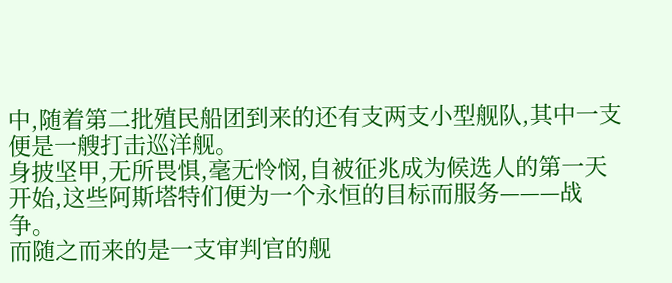中,随着第二批殖民船团到来的还有支两支小型舰队,其中一支便是一艘打击巡洋舰。
身披坚甲,无所畏惧,毫无怜悯,自被征兆成为候选人的第一天开始,这些阿斯塔特们便为一个永恒的目标而服务———战争。
而随之而来的是一支审判官的舰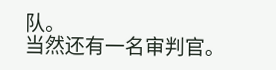队。
当然还有一名审判官。